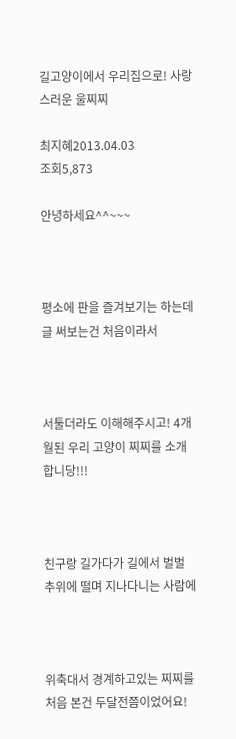길고양이에서 우리집으로! 사랑스러운 울찌찌

최지혜2013.04.03
조회5,873

안녕하세요^^~~~



평소에 판을 즐겨보기는 하는데 글 써보는건 처음이라서



서툴더라도 이해해주시고! 4개월된 우리 고양이 찌찌를 소개합니당!!!



친구랑 길가다가 길에서 벌벌 추위에 떨며 지나다니는 사람에



위축대서 경계하고있는 찌찌를 처음 본건 두달전쯤이었어요!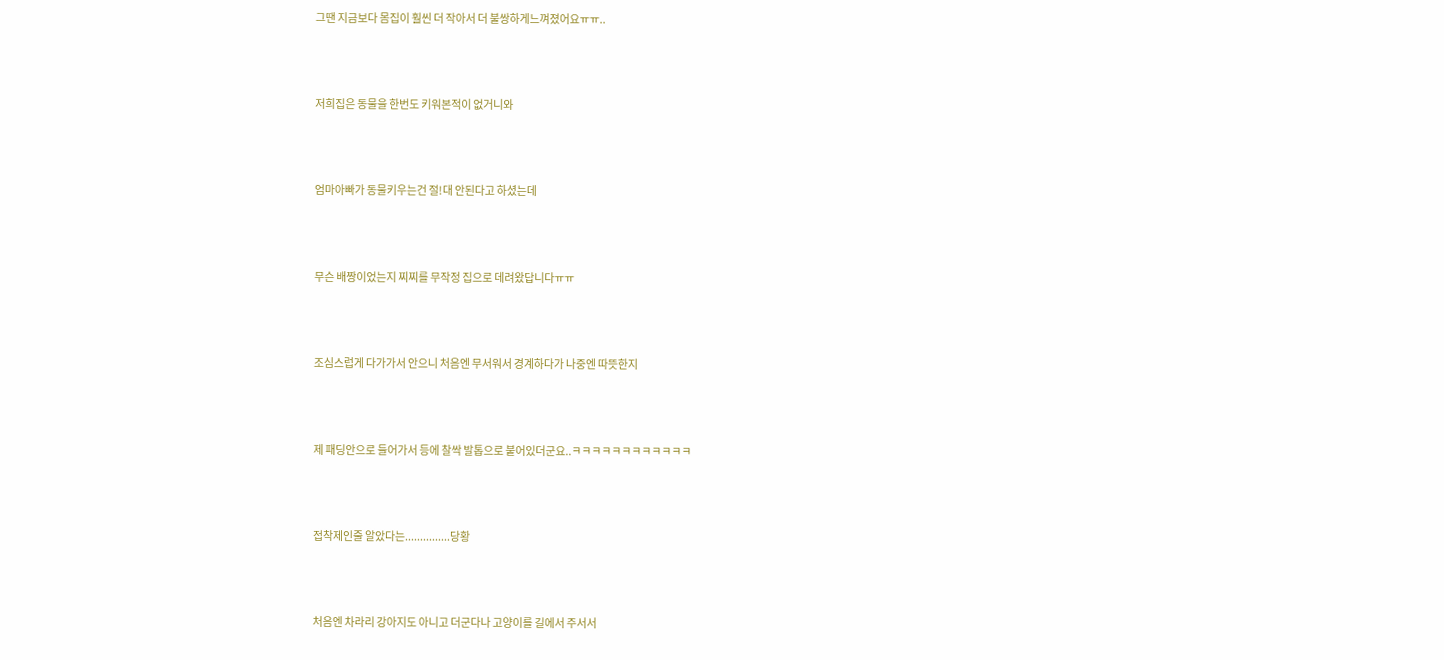그땐 지금보다 몸집이 훨씬 더 작아서 더 불쌍하게느껴졌어요ㅠㅠ..



저희집은 동물을 한번도 키워본적이 없거니와



엄마아빠가 동물키우는건 절!대 안된다고 하셨는데



무슨 배짱이었는지 찌찌를 무작정 집으로 데려왔답니다ㅠㅠ



조심스럽게 다가가서 안으니 처음엔 무서워서 경계하다가 나중엔 따뜻한지



제 패딩안으로 들어가서 등에 찰싹 발톱으로 붙어있더군요..ㅋㅋㅋㅋㅋㅋㅋㅋㅋㅋㅋㅋ



접착제인줄 알았다는...............당황



처음엔 차라리 강아지도 아니고 더군다나 고양이를 길에서 주서서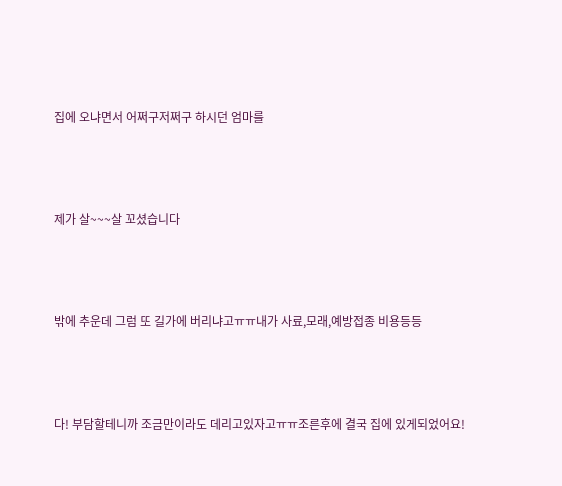집에 오냐면서 어쩌구저쩌구 하시던 엄마를



제가 살~~~살 꼬셨습니다



밖에 추운데 그럼 또 길가에 버리냐고ㅠㅠ내가 사료,모래,예방접종 비용등등



다! 부담할테니까 조금만이라도 데리고있자고ㅠㅠ조른후에 결국 집에 있게되었어요!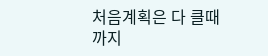처음계획은 다 클때까지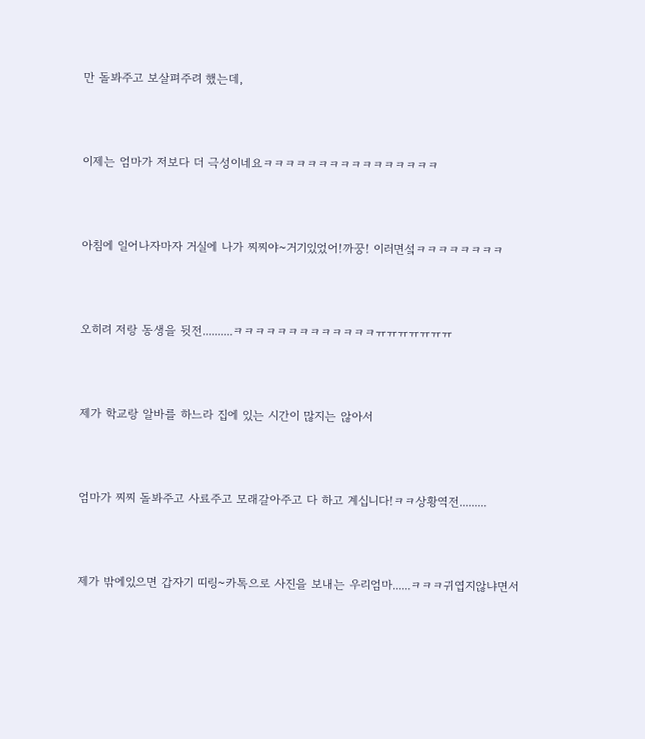만 돌봐주고 보살펴주려 했는데,



이제는 엄마가 저보다 더 극성이네요ㅋㅋㅋㅋㅋㅋㅋㅋㅋㅋㅋㅋㅋㅋㅋㅋ



아침에 일어나자마자 거실에 나가 찌찌야~거기있었어!까꿍! 이러면섴ㅋㅋㅋㅋㅋㅋㅋㅋ



오히려 저랑 동생을 뒷전..........ㅋㅋㅋㅋㅋㅋㅋㅋㅋㅋㅋㅋㅋㅠㅠㅠㅠㅠㅠㅠ



제가 학교랑 알바를 하느라 집에 있는 시간이 많지는 않아서



엄마가 찌찌 돌봐주고 사료주고 모래갈아주고 다 하고 계십니다!ㅋㅋ상황역전.........



제가 밖에있으면 갑자기 띠링~카톡으로 사진을 보내는 우리엄마......ㅋㅋㅋ귀엽지않냐면서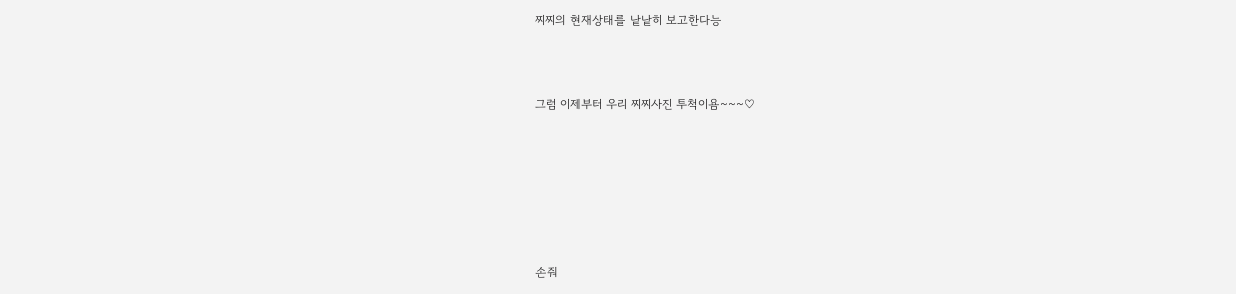찌찌의 현재상태를 낱낱히 보고한다능



그럼 이제부터 우리 찌찌사진 투척이욤~~~♡







손줘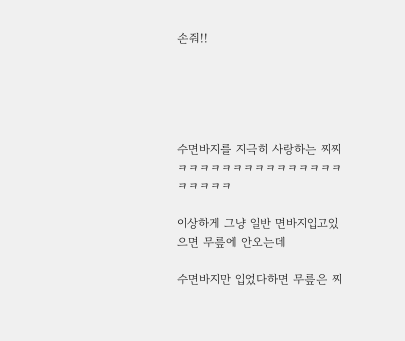손줘!!





수면바지를 지극히 사랑하는 찌찌ㅋㅋㅋㅋㅋㅋㅋㅋㅋㅋㅋㅋㅋㅋㅋㅋㅋㅋㅋㅋ

이상하게 그냥 일반 면바지입고있으면 무릎에 안오는데

수면바지만 입었다하면 무릎은 찌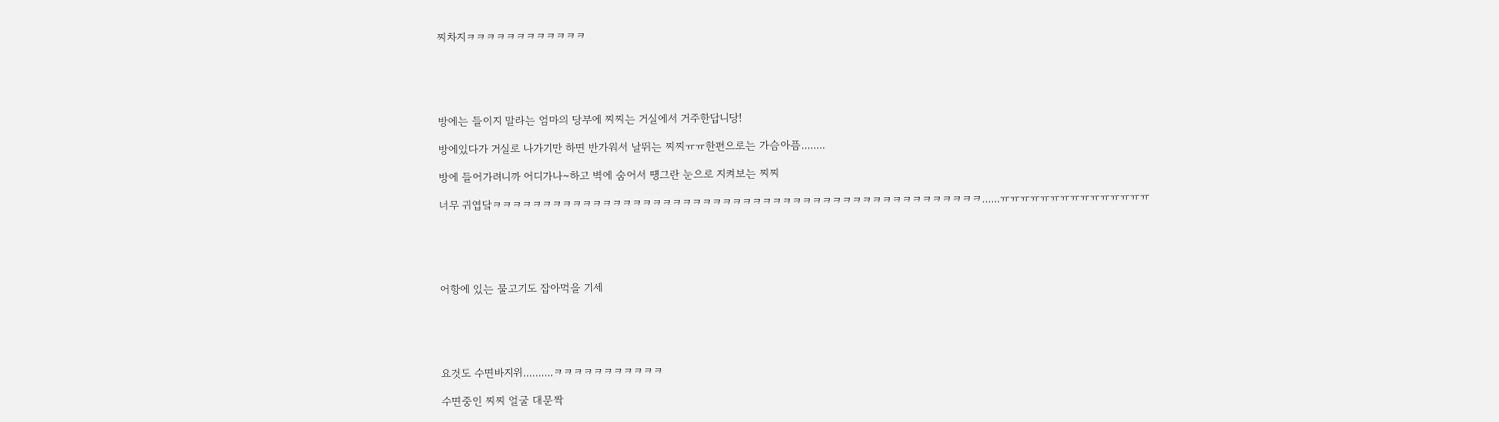찌차지ㅋㅋㅋㅋㅋㅋㅋㅋㅋㅋㅋㅋ





방에는 들이지 말라는 엄마의 당부에 찌찌는 거실에서 거주한답니당!

방에있다가 거실로 나가기만 하면 반가워서 날뛰는 찌찌ㅠㅠ한편으로는 가슴아픔........

방에 들어가려니까 어디가나~하고 벽에 숨어서 떙그란 눈으로 지켜보는 찌찌

너무 귀엽닼ㅋㅋㅋㅋㅋㅋㅋㅋㅋㅋㅋㅋㅋㅋㅋㅋㅋㅋㅋㅋㅋㅋㅋㅋㅋㅋㅋㅋㅋㅋㅋㅋㅋㅋㅋㅋㅋㅋㅋㅋㅋㅋㅋㅋㅋㅋㅋㅋㅋ......ㅠㅠㅠㅠㅠㅠㅠㅠㅠㅠㅠㅠㅠㅠㅠ





어항에 있는 물고기도 잡아먹을 기세





요것도 수면바지위..........ㅋㅋㅋㅋㅋㅋㅋㅋㅋㅋㅋ

수면중인 찌찌 얼굴 대문짝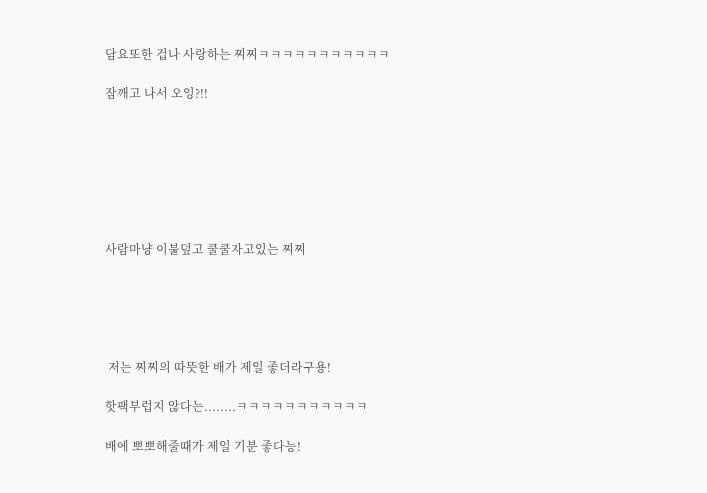담요또한 겁나 사랑하는 찌찌ㅋㅋㅋㅋㅋㅋㅋㅋㅋㅋㅋ

잠깨고 나서 오잉?!!







사람마냥 이불덮고 쿨쿨자고있는 찌찌





 저는 찌찌의 따뜻한 배가 제일 좋더라구용!

핫팩부럽지 않다는........ㅋㅋㅋㅋㅋㅋㅋㅋㅋㅋㅋ

배에 뽀뽀해줄때가 제일 기분 좋다능!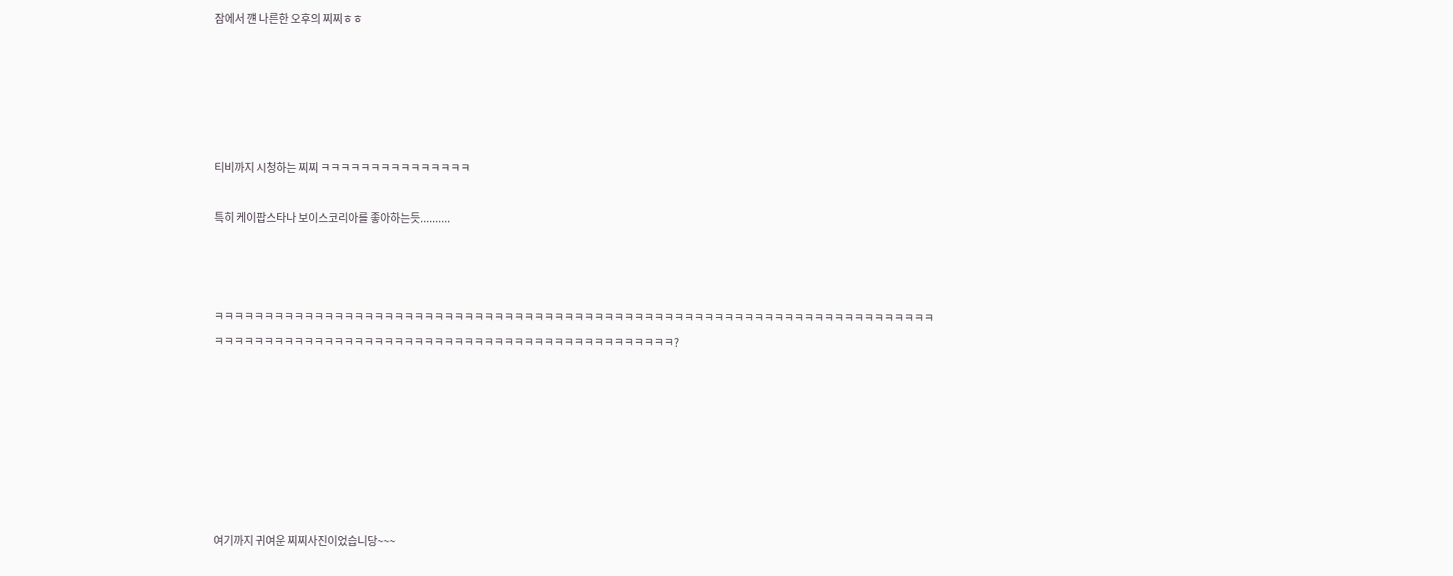잠에서 꺤 나른한 오후의 찌찌ㅎㅎ





티비까지 시청하는 찌찌 ㅋㅋㅋㅋㅋㅋㅋㅋㅋㅋㅋㅋㅋㅋㅋ

특히 케이팝스타나 보이스코리아를 좋아하는듯..........



ㅋㅋㅋㅋㅋㅋㅋㅋㅋㅋㅋㅋㅋㅋㅋㅋㅋㅋㅋㅋㅋㅋㅋㅋㅋㅋㅋㅋㅋㅋㅋㅋㅋㅋㅋㅋㅋㅋㅋㅋㅋㅋㅋㅋㅋㅋㅋㅋㅋㅋㅋㅋㅋㅋㅋㅋㅋㅋㅋㅋㅋㅋㅋㅋㅋㅋㅋㅋㅋㅋㅋㅋㅋㅋㅋㅋㅋㅋㅋㅋㅋㅋㅋㅋㅋㅋㅋㅋㅋㅋㅋㅋㅋㅋㅋㅋㅋㅋㅋㅋㅋㅋㅋㅋㅋㅋㅋㅋㅋㅋㅋㅋㅋㅋㅋㅋㅋㅋ?







여기까지 귀여운 찌찌사진이었습니당~~~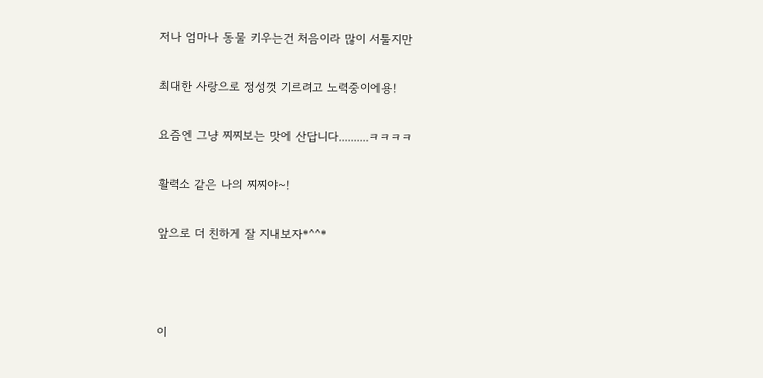저나 엄마나 동물 키우는건 처음이라 많이 서툴지만

최대한 사랑으로 정성껏 기르려고 노력중이에용!

요즘엔 그냥 찌찌보는 맛에 산답니다..........ㅋㅋㅋㅋ

활력소 같은 나의 찌찌야~!

앞으로 더 친하게 잘 지내보자*^^*



이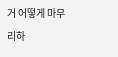거 어떻게 마무리하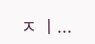ㅈ ㅣ...